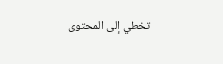تخطي إلى المحتوى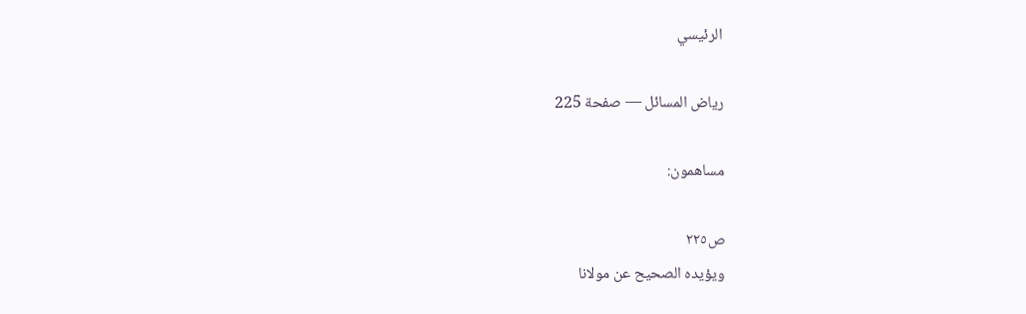الرئيسي

رياض المسائل — صفحة 225

مساهمون:

ص٢٢٥
ويؤيده الصحيح عن مولانا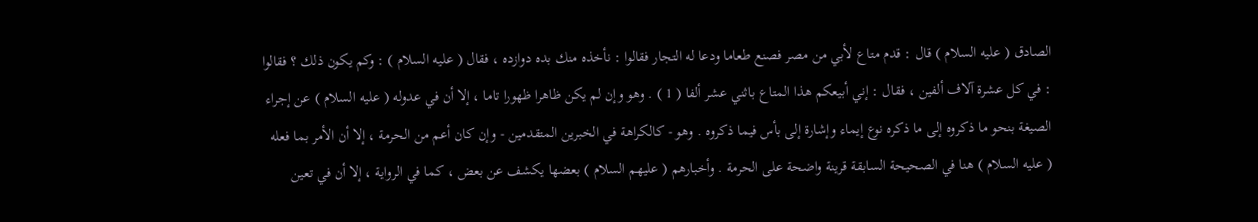الصادق ( عليه السلام ) قال : قدم متاع لأبي من مصر فصنع طعاما ودعا له التجار فقالوا : نأخذه منك بده دوازده ، فقال ( عليه السلام ) : وكم يكون ذلك ؟ فقالوا : في كل عشرة آلاف ألفين ، فقال : إني أبيعكم هذا المتاع باثني عشر ألفا ( 1 ) . وهو وإن لم يكن ظاهرا ظهورا تاما ، إلا أن في عدوله ( عليه السلام ) عن إجراء الصيغة بنحو ما ذكروه إلى ما ذكره نوع إيماء وإشارة إلى بأس فيما ذكروه . وهو - كالكراهة في الخبرين المتقدمين - وإن كان أعم من الحرمة ، إلا أن الأمر بما فعله ( عليه السلام ) هنا في الصحيحة السابقة قرينة واضحة على الحرمة . وأخبارهم ( عليهم السلام ) بعضها يكشف عن بعض ، كما في الرواية ، إلا أن في تعين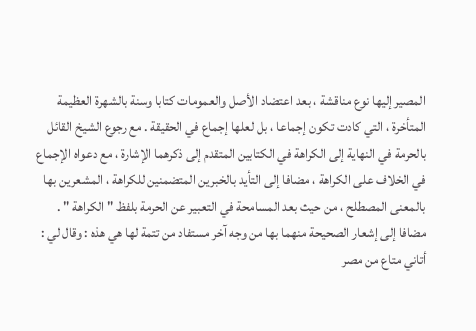المصير إليها نوع مناقشة ، بعد اعتضاد الأصل والعمومات كتابا وسنة بالشهرة العظيمة المتأخرة ، التي كادت تكون إجماعا ، بل لعلها إجماع في الحقيقة . مع رجوع الشيخ القائل بالحرمة في النهاية إلى الكراهة في الكتابين المتقدم إلى ذكرهما الإشارة ، مع دعواه الإجماع في الخلاف على الكراهة ، مضافا إلى التأيد بالخبرين المتضمنين للكراهة ، المشعرين بها بالمعنى المصطلح ، من حيث بعد المسامحة في التعبير عن الحرمة بلفظ " الكراهة " . مضافا إلى إشعار الصحيحة منهما بها من وجه آخر مستفاد من تتمة لها هي هذه : وقال لي : أتاني متاع من مصر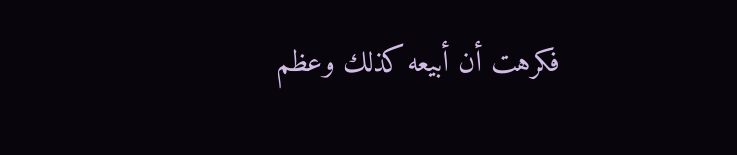فكرهت أن أبيعه كذلك وعظم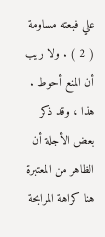علي فبعته مساومة ( 2 ) . ولا ريب أن المنع أحوط . هذا ، وقد ذكر بعض الأجلة أن الظاهر من المعتبرة هنا كراهة المرابحة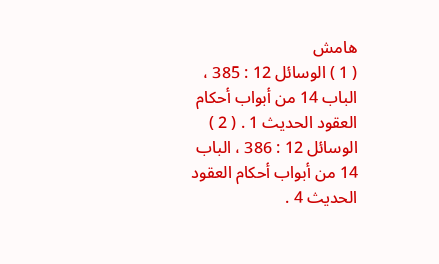هامش
( 1 ) الوسائل 12 : 385 ، الباب 14 من أبواب أحكام العقود الحديث 1 . ( 2 ) الوسائل 12 : 386 ، الباب 14 من أبواب أحكام العقود الحديث 4 .